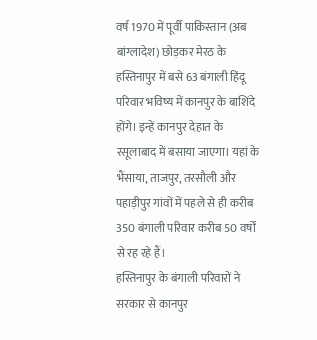वर्ष 1970 में पूर्वी पाकिस्तान (अब बांग्लादेश) छोड़कर मेरठ के हस्तिनापुर में बसे 63 बंगाली हिंदू परिवार भविष्य में कानपुर के बाशिंदे होंगे। इन्हें कानपुर देहात के रसूलाबाद में बसाया जाएगा। यहां के भैंसाया, ताजपुर, तरसौली और पहाड़ीपुर गांवों में पहले से ही करीब 350 बंगाली परिवार करीब 50 वर्षों से रह रहे हैं।
हस्तिनापुर के बंगाली परिवारों ने सरकार से कानपुर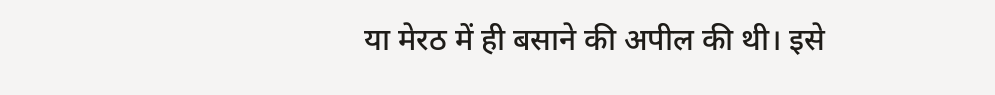या मेरठ में ही बसाने की अपील की थी। इसे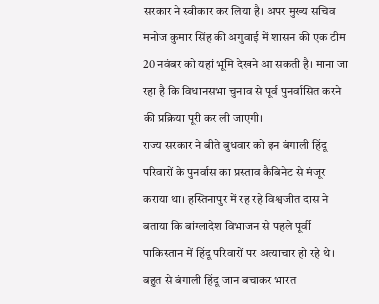सरकार ने स्वीकार कर लिया है। अपर मुख्य सचिव मनोज कुमार सिंह की अगुवाई में शासन की एक टीम 20 नवंबर को यहां भूमि देखने आ सकती है। माना जा रहा है कि विधानसभा चुनाव से पूर्व पुनर्वासित करने की प्रक्रिया पूरी कर ली जाएगी।
राज्य सरकार ने बीते बुधवार को इन बंगाली हिंदू परिवारों के पुनर्वास का प्रस्ताव कैबिनेट से मंजूर कराया था। हस्तिनापुर में रह रहे विश्वजीत दास ने बताया कि बांग्लादेश विभाजन से पहले पूर्वी पाकिस्तान में हिंदू परिवारों पर अत्याचार हो रहे थे। बहुत से बंगाली हिंदू जान बचाकर भारत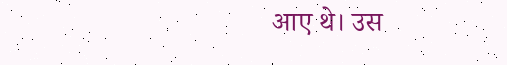आए थे। उस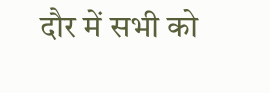दौर में सभी को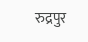रुद्रपुर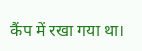कैंप में रखा गया था।